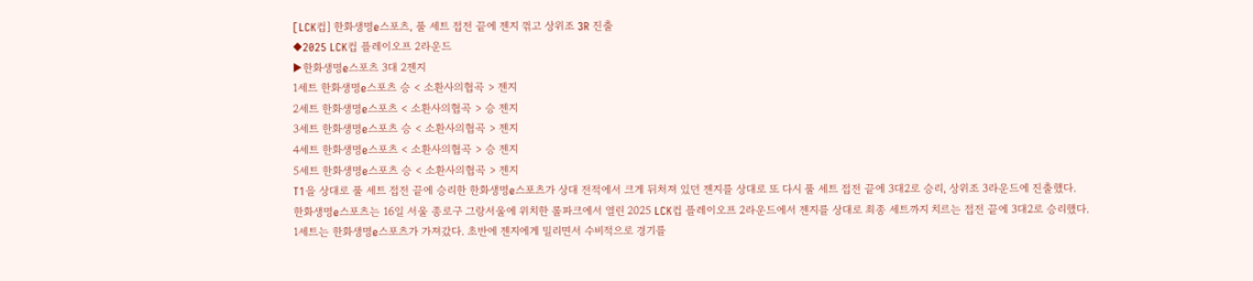[LCK컵] 한화생명e스포츠, 풀 세트 접전 끝에 젠지 꺾고 상위조 3R 진출
◆2025 LCK컵 플레이오프 2라운드
▶한화생명e스포츠 3대 2젠지
1세트 한화생명e스포츠 승 < 소환사의협곡 > 젠지
2세트 한화생명e스포츠 < 소환사의협곡 > 승 젠지
3세트 한화생명e스포츠 승 < 소환사의협곡 > 젠지
4세트 한화생명e스포츠 < 소환사의협곡 > 승 젠지
5세트 한화생명e스포츠 승 < 소환사의협곡 > 젠지
T1을 상대로 풀 세트 접전 끝에 승리한 한화생명e스포츠가 상대 전적에서 크게 뒤처져 있던 젠지를 상대로 또 다시 풀 세트 접전 끝에 3대2로 승리, 상위조 3라운드에 진출했다.
한화생명e스포츠는 16일 서울 종로구 그랑서울에 위치한 롤파크에서 열린 2025 LCK컵 플레이오프 2라운드에서 젠지를 상대로 최종 세트까지 치르는 접전 끝에 3대2로 승리했다.
1세트는 한화생명e스포츠가 가져갔다. 초반에 젠지에게 밀리면서 수비적으로 경기를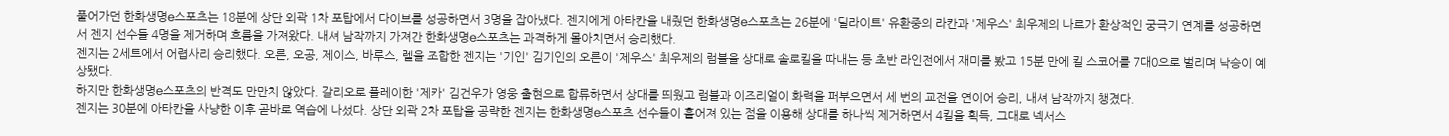풀어가던 한화생명e스포츠는 18분에 상단 외곽 1차 포탑에서 다이브를 성공하면서 3명을 잡아냈다. 젠지에게 아타칸을 내줬던 한화생명e스포츠는 26분에 '딜라이트' 유환중의 라칸과 '제우스' 최우제의 나르가 환상적인 궁극기 연계를 성공하면서 젠지 선수들 4명을 제거하며 흐름을 가져왔다. 내셔 남작까지 가져간 한화생명e스포츠는 과격하게 몰아치면서 승리했다.
젠지는 2세트에서 어렵사리 승리했다. 오른, 오공, 제이스, 바루스, 렐을 조합한 젠지는 '기인' 김기인의 오른이 '제우스' 최우제의 럼블을 상대로 솔로킬을 따내는 등 초반 라인전에서 재미를 봤고 15분 만에 킬 스코어를 7대0으로 벌리며 낙승이 예상됐다.
하지만 한화생명e스포츠의 반격도 만만치 않았다. 갈리오로 플레이한 '제카' 김건우가 영웅 출현으로 합류하면서 상대를 띄웠고 럼블과 이즈리얼이 화력을 퍼부으면서 세 번의 교전을 연이어 승리, 내셔 남작까지 챙겼다.
젠지는 30분에 아타칸을 사냥한 이후 곧바로 역습에 나섰다. 상단 외곽 2차 포탑을 공략한 젠지는 한화생명e스포츠 선수들이 흩어져 있는 점을 이용해 상대를 하나씩 제거하면서 4킬을 획득, 그대로 넥서스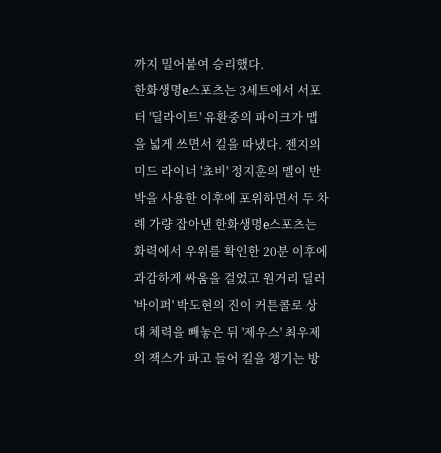까지 밀어붙여 승리했다.
한화생명e스포츠는 3세트에서 서포터 '딜라이트' 유환중의 파이크가 맵을 넓게 쓰면서 킬을 따냈다. 젠지의 미드 라이너 '쵸비' 정지훈의 멜이 반박을 사용한 이후에 포위하면서 두 차례 가량 잡아낸 한화생명e스포츠는 화력에서 우위를 확인한 20분 이후에 과감하게 싸움을 걸었고 원거리 딜러 '바이퍼' 박도현의 진이 커튼콜로 상대 체력을 빼놓은 뒤 '제우스' 최우제의 잭스가 파고 들어 킬을 챙기는 방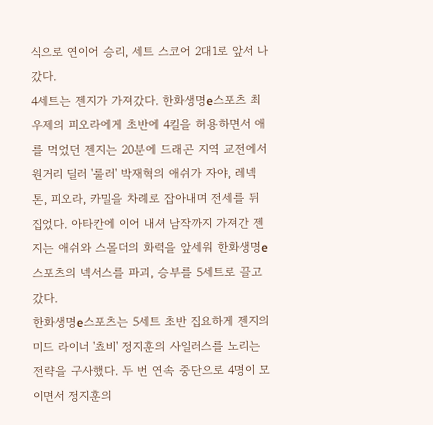식으로 연이어 승리, 세트 스코어 2대1로 앞서 나갔다.
4세트는 젠지가 가져갔다. 한화생명e스포츠 최우제의 피오라에게 초반에 4킬을 허용하면서 애를 먹었던 젠지는 20분에 드래곤 지역 교전에서 원거리 딜러 '룰러' 박재혁의 애쉬가 자야, 레넥톤, 피오라, 카밀을 차례로 잡아내며 전세를 뒤집었다. 아타칸에 이어 내셔 남작까지 가져간 젠지는 애쉬와 스몰더의 화력을 앞세워 한화생명e스포츠의 넥서스를 파괴, 승부를 5세트로 끌고 갔다.
한화생명e스포츠는 5세트 초반 집요하게 젠지의 미드 라이너 '쵸비' 정지훈의 사일러스를 노리는 전략을 구사했다. 두 번 연속 중단으로 4명이 모이면서 정지훈의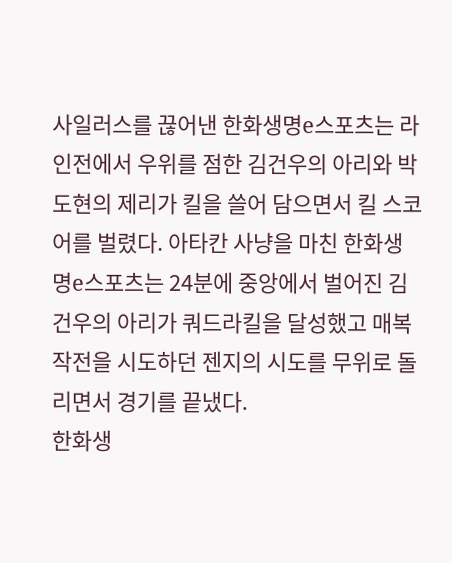사일러스를 끊어낸 한화생명e스포츠는 라인전에서 우위를 점한 김건우의 아리와 박도현의 제리가 킬을 쓸어 담으면서 킬 스코어를 벌렸다. 아타칸 사냥을 마친 한화생명e스포츠는 24분에 중앙에서 벌어진 김건우의 아리가 쿼드라킬을 달성했고 매복 작전을 시도하던 젠지의 시도를 무위로 돌리면서 경기를 끝냈다.
한화생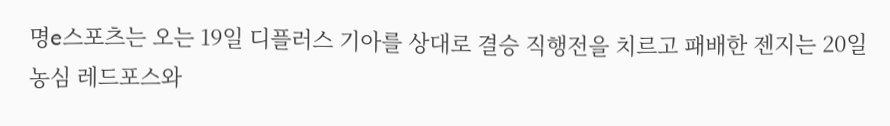명e스포츠는 오는 19일 디플러스 기아를 상대로 결승 직행전을 치르고 패배한 젠지는 20일 농심 레드포스와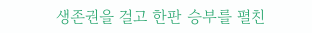생존권을 걸고 한판 승부를 펼친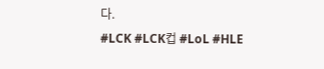다.
#LCK #LCK컵 #LoL #HLE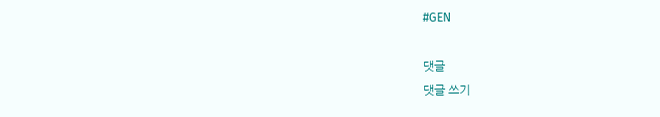#GEN

댓글
댓글 쓰기